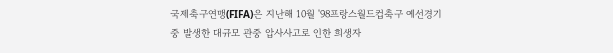국제축구연맹(FIFA)은 지난해 10월 '98프랑스월드컵축구 예선경기
중 발생한 대규모 관중 압사사고로 인한 희생자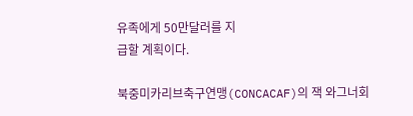유족에게 50만달러를 지
급할 계획이다.

북중미카리브축구연맹(CONCACAF)의 잭 와그너회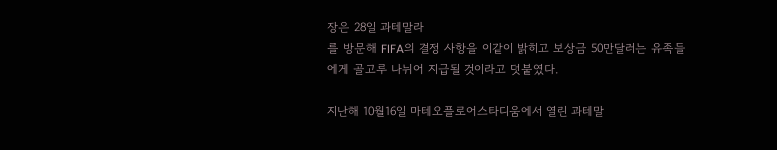장은 28일 과테말라
를 방문해 FIFA의 결정 사항을 이같이 밝히고 보상금 50만달러는 유족들
에게 골고루 나뉘어 지급될 것이라고 덧붙였다.

지난해 10월16일 마테오플로어스타디움에서 열린 과테말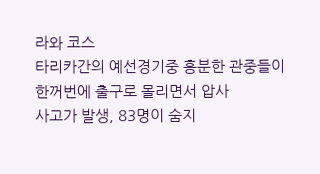라와 코스
타리카간의 예선경기중 흥분한 관중들이 한꺼번에 출구로 몰리면서 압사
사고가 발생, 83명이 숨지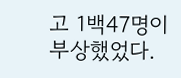고 1백47명이 부상했었다.